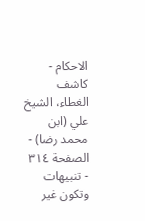الاحكام - كاشف الغطاء، الشيخ علي (ابن محمد رضا) - الصفحة ٣١٤ - تنبيهات
وتكون غير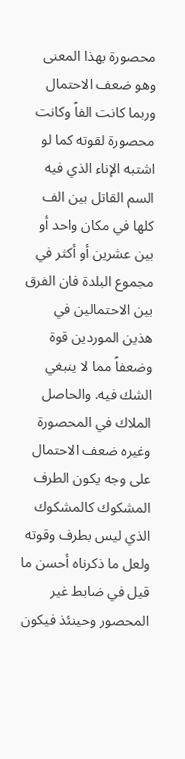محصورة بهذا المعنى وهو ضعف الاحتمال وربما كانت الفاً وكانت محصورة لقوته كما لو اشتبه الإناء الذي فيه السم القاتل بين الف كلها في مكان واحد أو بين عشرين أو أكثر في مجموع البلدة فان الفرق بين الاحتمالين في هذين الموردين قوة وضعفاً مما لا ينبغي الشك فيه. والحاصل الملاك في المحصورة وغيره ضعف الاحتمال على وجه يكون الطرف المشكوك كالمشكوك الذي ليس بطرف وقوته ولعل ما ذكرناه أحسن ما قيل في ضابط غير المحصور وحينئذ فيكون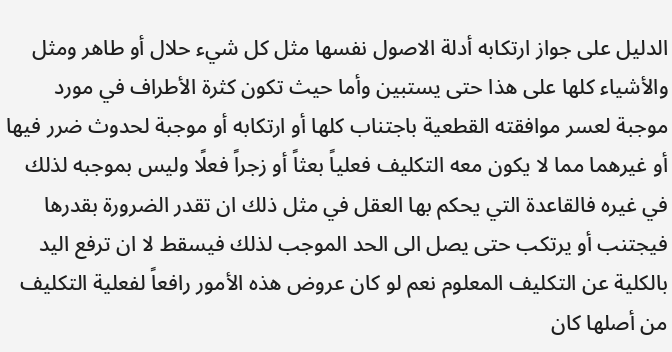الدليل على جواز ارتكابه أدلة الاصول نفسها مثل كل شيء حلال أو طاهر ومثل والأشياء كلها على هذا حتى يستبين وأما حيث تكون كثرة الأطراف في مورد موجبة لعسر موافقته القطعية باجتناب كلها أو ارتكابه أو موجبة لحدوث ضرر فيها أو غيرهما مما لا يكون معه التكليف فعلياً بعثاً أو زجراً فعلًا وليس بموجبه لذلك في غيره فالقاعدة التي يحكم بها العقل في مثل ذلك ان تقدر الضرورة بقدرها فيجتنب أو يرتكب حتى يصل الى الحد الموجب لذلك فيسقط لا ان ترفع اليد بالكلية عن التكليف المعلوم نعم لو كان عروض هذه الأمور رافعاً لفعلية التكليف من أصلها كان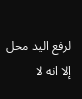لرفع اليد محل إلا انه لا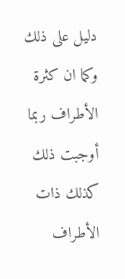دليل على ذلك وكما ان كثرة الأطراف ربما أوجبت ذلك كذلك ذات الأطراف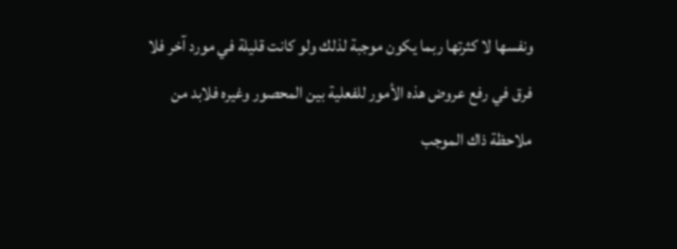ونفسها لا كثرتها ربما يكون موجبة لذلك ولو كانت قليلة في مورد آخر فلا فرق في رفع عروض هذه الأمور للفعلية بين المحصور وغيره فلابد من ملاحظة ذاك الموجب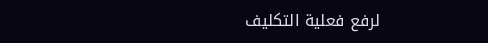لرفع فعلية التكليف